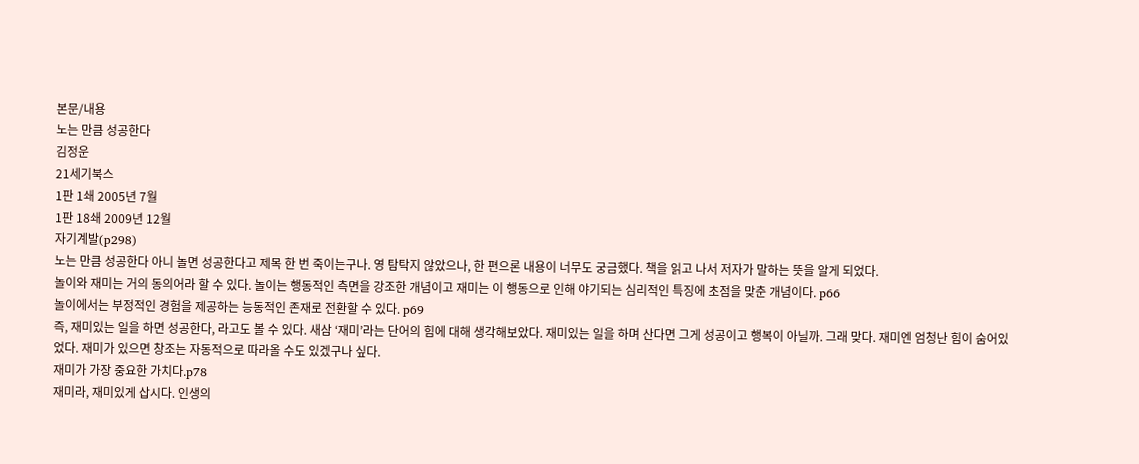본문/내용
노는 만큼 성공한다
김정운
21세기북스
1판 1쇄 2005년 7월
1판 18쇄 2009년 12월
자기계발(p298)
노는 만큼 성공한다 아니 놀면 성공한다고 제목 한 번 죽이는구나. 영 탐탁지 않았으나, 한 편으론 내용이 너무도 궁금했다. 책을 읽고 나서 저자가 말하는 뜻을 알게 되었다.
놀이와 재미는 거의 동의어라 할 수 있다. 놀이는 행동적인 측면을 강조한 개념이고 재미는 이 행동으로 인해 야기되는 심리적인 특징에 초점을 맞춘 개념이다. p66
놀이에서는 부정적인 경험을 제공하는 능동적인 존재로 전환할 수 있다. p69
즉, 재미있는 일을 하면 성공한다, 라고도 볼 수 있다. 새삼 ‘재미’라는 단어의 힘에 대해 생각해보았다. 재미있는 일을 하며 산다면 그게 성공이고 행복이 아닐까. 그래 맞다. 재미엔 엄청난 힘이 숨어있었다. 재미가 있으면 창조는 자동적으로 따라올 수도 있겠구나 싶다.
재미가 가장 중요한 가치다.p78
재미라, 재미있게 삽시다. 인생의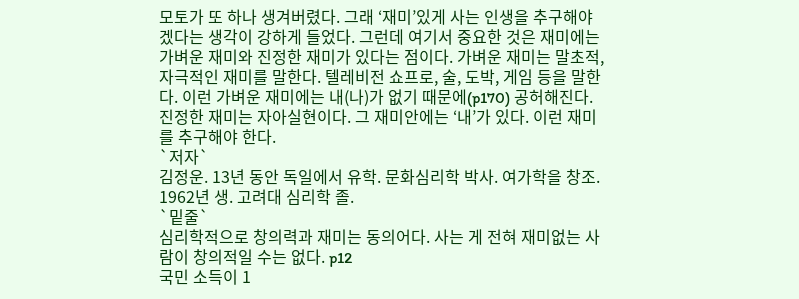모토가 또 하나 생겨버렸다. 그래 ‘재미’있게 사는 인생을 추구해야겠다는 생각이 강하게 들었다. 그런데 여기서 중요한 것은 재미에는 가벼운 재미와 진정한 재미가 있다는 점이다. 가벼운 재미는 말초적, 자극적인 재미를 말한다. 텔레비전 쇼프로, 술, 도박, 게임 등을 말한다. 이런 가벼운 재미에는 내(나)가 없기 때문에(p170) 공허해진다. 진정한 재미는 자아실현이다. 그 재미안에는 ‘내’가 있다. 이런 재미를 추구해야 한다.
`저자`
김정운. 13년 동안 독일에서 유학. 문화심리학 박사. 여가학을 창조.
1962년 생. 고려대 심리학 졸.
`밑줄`
심리학적으로 창의력과 재미는 동의어다. 사는 게 전혀 재미없는 사람이 창의적일 수는 없다. p12
국민 소득이 1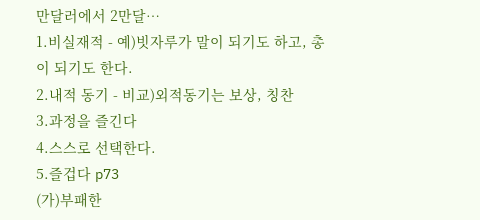만달러에서 2만달…
1.비실재적 - 예)빗자루가 말이 되기도 하고, 총이 되기도 한다.
2.내적 동기 - 비교)외적동기는 보상, 칭찬
3.과정을 즐긴다
4.스스로 선택한다.
5.즐겁다 p73
(가)부패한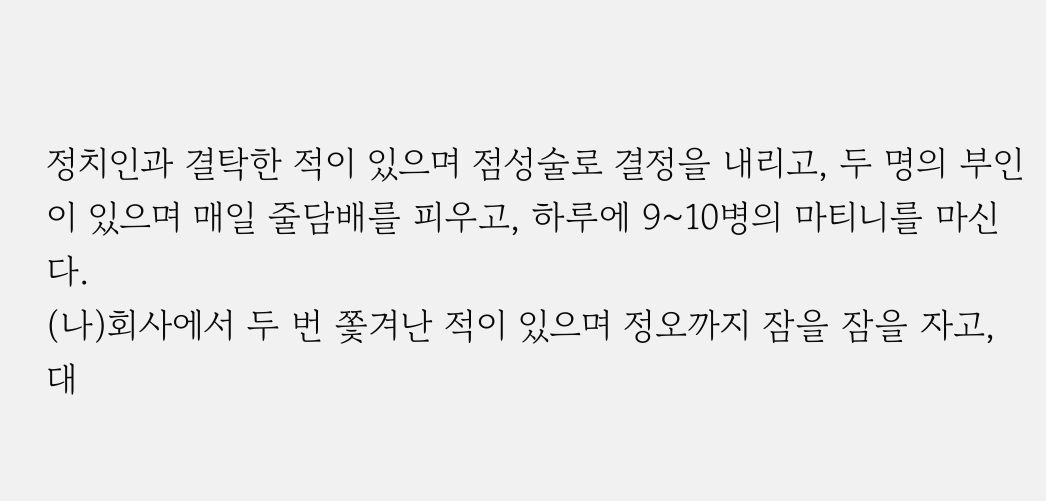정치인과 결탁한 적이 있으며 점성술로 결정을 내리고, 두 명의 부인이 있으며 매일 줄담배를 피우고, 하루에 9~10병의 마티니를 마신다.
(나)회사에서 두 번 쫓겨난 적이 있으며 정오까지 잠을 잠을 자고, 대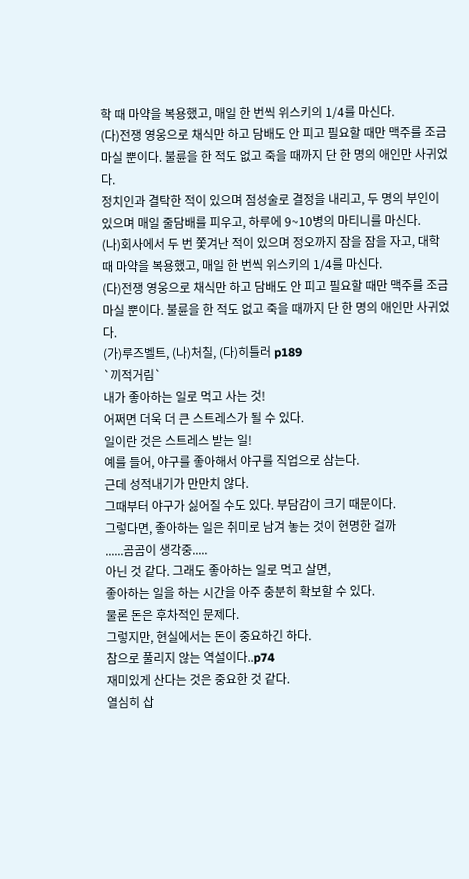학 때 마약을 복용했고, 매일 한 번씩 위스키의 1/4를 마신다.
(다)전쟁 영웅으로 채식만 하고 담배도 안 피고 필요할 때만 맥주를 조금 마실 뿐이다. 불륜을 한 적도 없고 죽을 때까지 단 한 명의 애인만 사귀었다.
정치인과 결탁한 적이 있으며 점성술로 결정을 내리고, 두 명의 부인이 있으며 매일 줄담배를 피우고, 하루에 9~10병의 마티니를 마신다.
(나)회사에서 두 번 쫓겨난 적이 있으며 정오까지 잠을 잠을 자고, 대학 때 마약을 복용했고, 매일 한 번씩 위스키의 1/4를 마신다.
(다)전쟁 영웅으로 채식만 하고 담배도 안 피고 필요할 때만 맥주를 조금 마실 뿐이다. 불륜을 한 적도 없고 죽을 때까지 단 한 명의 애인만 사귀었다.
(가)루즈벨트, (나)처칠, (다)히틀러 p189
`끼적거림`
내가 좋아하는 일로 먹고 사는 것!
어쩌면 더욱 더 큰 스트레스가 될 수 있다.
일이란 것은 스트레스 받는 일!
예를 들어, 야구를 좋아해서 야구를 직업으로 삼는다.
근데 성적내기가 만만치 않다.
그때부터 야구가 싫어질 수도 있다. 부담감이 크기 때문이다.
그렇다면, 좋아하는 일은 취미로 남겨 놓는 것이 현명한 걸까
......곰곰이 생각중.....
아닌 것 같다. 그래도 좋아하는 일로 먹고 살면,
좋아하는 일을 하는 시간을 아주 충분히 확보할 수 있다.
물론 돈은 후차적인 문제다.
그렇지만, 현실에서는 돈이 중요하긴 하다.
참으로 풀리지 않는 역설이다..p74
재미있게 산다는 것은 중요한 것 같다.
열심히 삽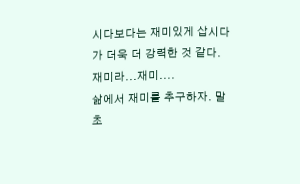시다보다는 재미있게 삽시다가 더욱 더 강력한 것 같다.
재미라...재미....
삶에서 재미를 추구하자. 말초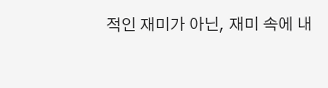적인 재미가 아닌, 재미 속에 내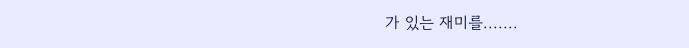가 있는 재미를.......